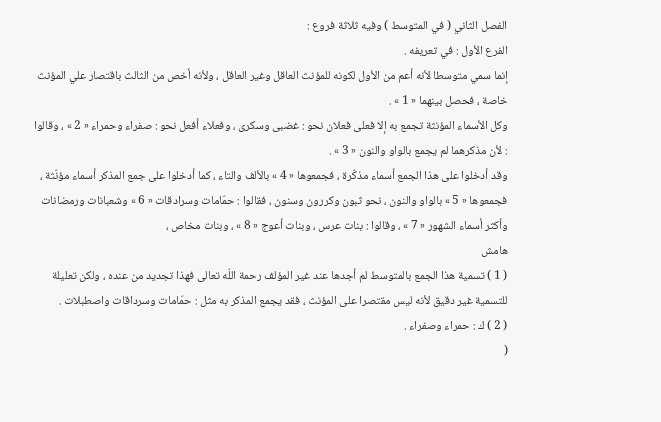الفصل الثاني ( في المتوسط ) وفيه ثلاثة فروع :
الفرع الأول : في تعريفه .
إنما سمي متوسطا لأنه أعم من الأول لكونه للمؤنث العاقل وغير العاقل ، ولأنه أخص من الثالث باقتصار علي المؤنث خاصة ، فحصل بينهما « 1 » .
وكل الأسماء المؤنثة تجمع به إلا فعلى فعلان نحو : غضبى وسكرى ، وفعلاء أفعل نحو : صفراء وحمراء « 2 » ، وقالوا : لأن مذكرهما لم يجمع بالواو والنون « 3 » .
وقد أدخلوا على هذا الجمع أسماء مذكّرة ، فجمعوها « 4 » بالألف والتاء ، كما أدخلوا على جمع المذكر أسماء مؤنّثة ، فجمعوها « 5 » بالواو والنون ، نحو ثبون وكررون وسنون ، فقالوا : حمّامات وسرادقات « 6 » وشعبانات ورمضانات وأكثر أسماء الشهور « 7 » ، وقالوا : بنات عرس ، وبنات أعوج « 8 » ، وبنات مخاص ،
هامش
( 1 ) تسمية هذا الجمع بالمتوسط لم أجدها عند غير المؤلف رحمة اللّه تعالى فهذا تجديد من عنده ، ولكن تعليلة للتسمية غير دقيق لأنه ليس مقتصرا على المؤنث ، فقد يجمع المذكر به مثل : حمّامات وسرداقات واصطبلات .
( 2 ) ك : حمراء وصفراء .
(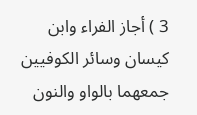3 ) أجاز الفراء وابن كيسان وسائر الكوفيين جمعهما بالواو والنون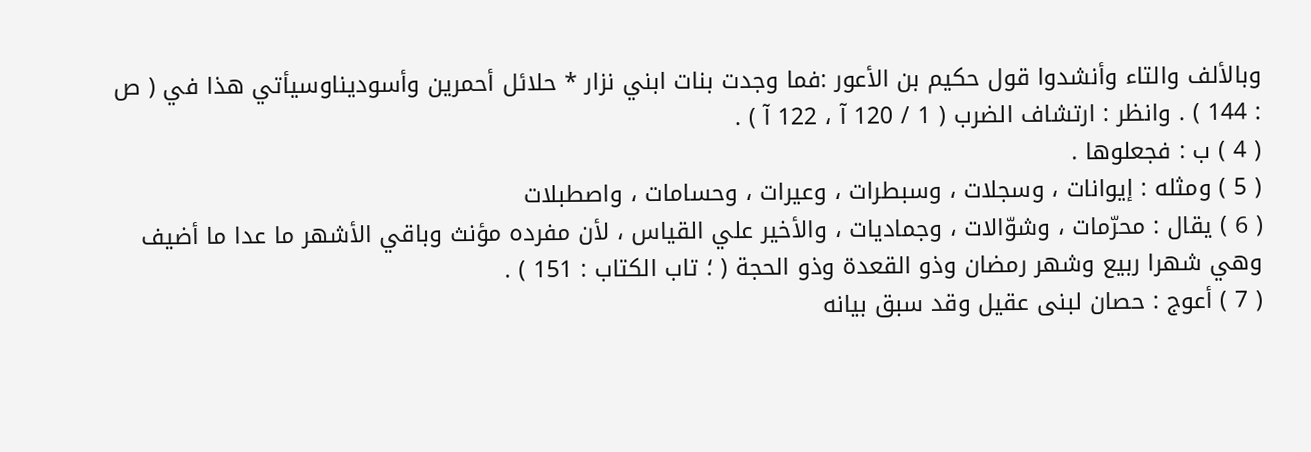وبالألف والتاء وأنشدوا قول حكيم بن الأعور :فما وجدت بنات ابني نزار * حلائل أحمرين وأسوديناوسيأتي هذا في ( ص : 144 ) . وانظر : ارتشاف الضرب ( 1 / 120 آ ، 122 آ ) .
( 4 ) ب : فجعلوها .
( 5 ) ومثله : إيوانات ، وسجلات ، وسبطرات ، وعيرات ، وحسامات ، واصطبلات
( 6 ) يقال : محرّمات ، وشوّالات ، وجماديات ، والأخير علي القياس ، لأن مفرده مؤنث وباقي الأشهر ما عدا ما أضيف وهي شهرا ربيع وشهر رمضان وذو القعدة وذو الحجة ( ؛ تاب الكتاب : 151 ) .
( 7 ) أعوج : حصان لبنى عقيل وقد سبق بيانه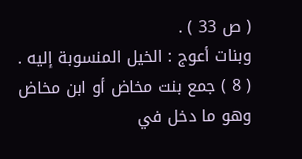( ص 33 ) .
وبنات أعوج : الخيل المنسوبة إليه .
( 8 ) جمع بنت مخاض أو ابن مخاض وهو ما دخل في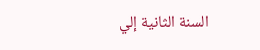السنة الثانية إلي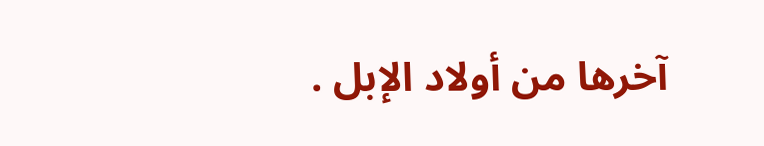آخرها من أولاد الإبل .